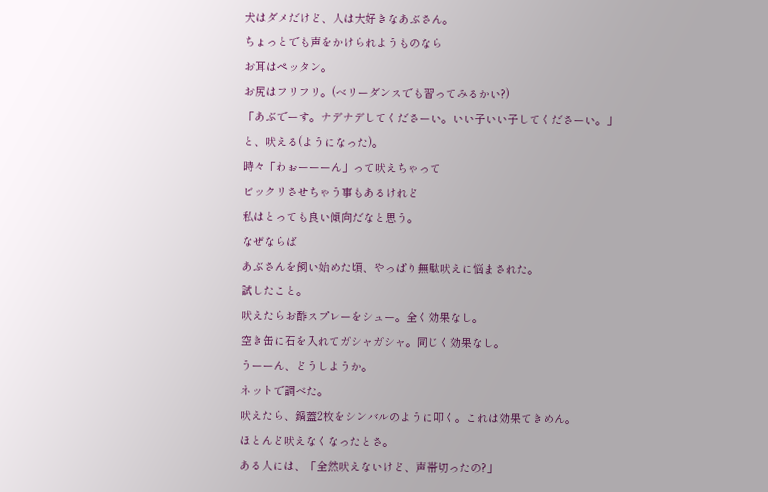犬はダメだけど、人は大好きなあぶさん。
ちょっとでも声をかけられようものなら
お耳はペッタン。
お尻はフリフリ。(ベリーダンスでも習ってみるかい?)
「あぶでーす。ナデナデしてくださーい。いい子いい子してくださーい。」
と、吠える(ようになった)。
時々「わぉーーーん」って吠えちゃって
ビックリさせちゃう事もあるけれど
私はとっても良い傾向だなと思う。
なぜならば
あぶさんを飼い始めた頃、やっぱり無駄吠えに悩まされた。
試したこと。
吠えたらお酢スプレーをシュー。全く効果なし。
空き缶に石を入れてガシャガシャ。同じく効果なし。
うーーん、どうしようか。
ネットで調べた。
吠えたら、鍋蓋2枚をシンバルのように叩く。これは効果てきめん。
ほとんど吠えなくなったとさ。
ある人には、「全然吠えないけど、声帯切ったの?」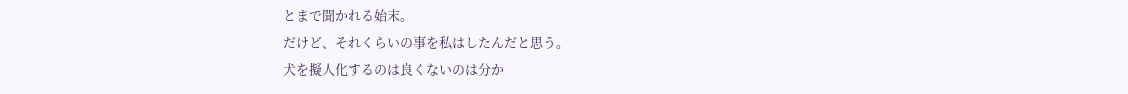とまで聞かれる始末。
だけど、それくらいの事を私はしたんだと思う。
犬を擬人化するのは良くないのは分か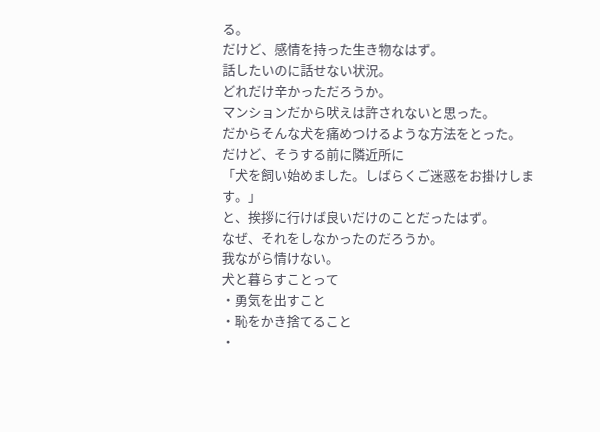る。
だけど、感情を持った生き物なはず。
話したいのに話せない状況。
どれだけ辛かっただろうか。
マンションだから吠えは許されないと思った。
だからそんな犬を痛めつけるような方法をとった。
だけど、そうする前に隣近所に
「犬を飼い始めました。しばらくご迷惑をお掛けします。」
と、挨拶に行けば良いだけのことだったはず。
なぜ、それをしなかったのだろうか。
我ながら情けない。
犬と暮らすことって
・勇気を出すこと
・恥をかき捨てること
・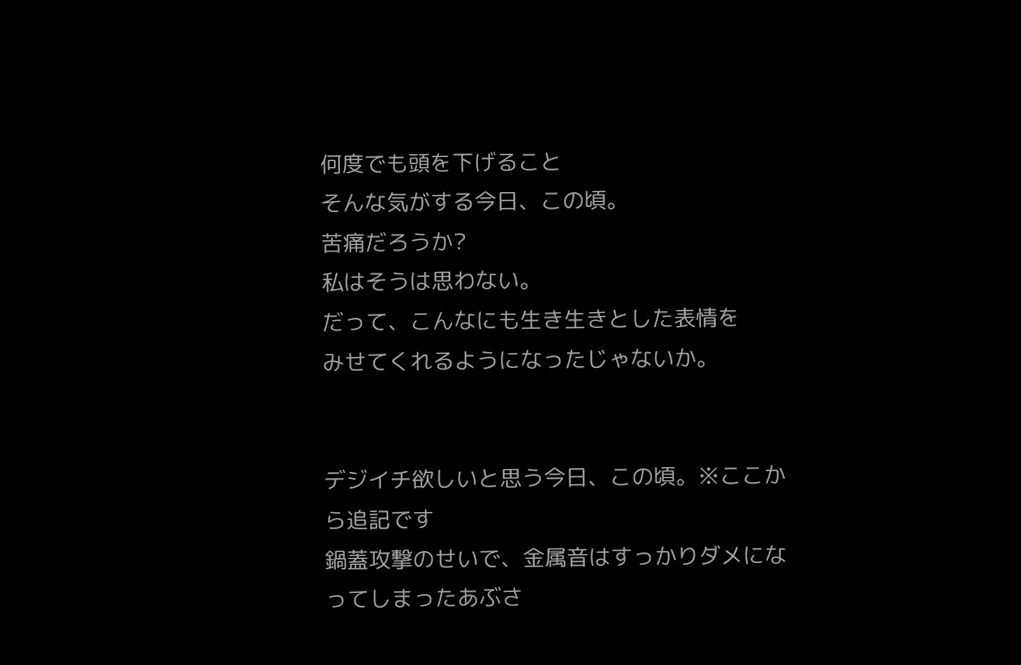何度でも頭を下げること
そんな気がする今日、この頃。
苦痛だろうか?
私はそうは思わない。
だって、こんなにも生き生きとした表情を
みせてくれるようになったじゃないか。


デジイチ欲しいと思う今日、この頃。※ここから追記です
鍋蓋攻撃のせいで、金属音はすっかりダメになってしまったあぶさ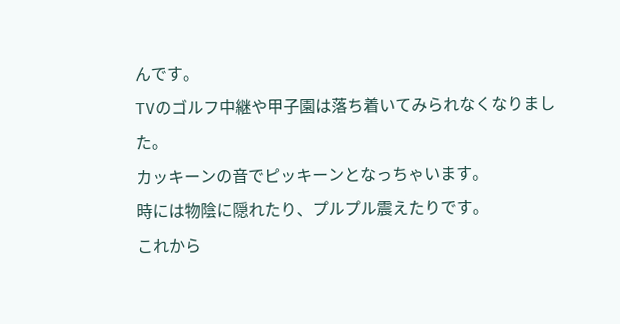んです。
TVのゴルフ中継や甲子園は落ち着いてみられなくなりました。
カッキーンの音でピッキーンとなっちゃいます。
時には物陰に隠れたり、プルプル震えたりです。
これから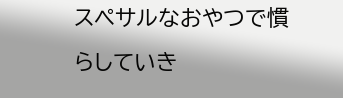スペサルなおやつで慣らしていき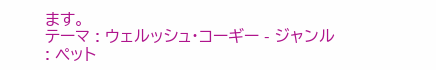ます。
テーマ : ウェルッシュ・コーギー - ジャンル : ペット